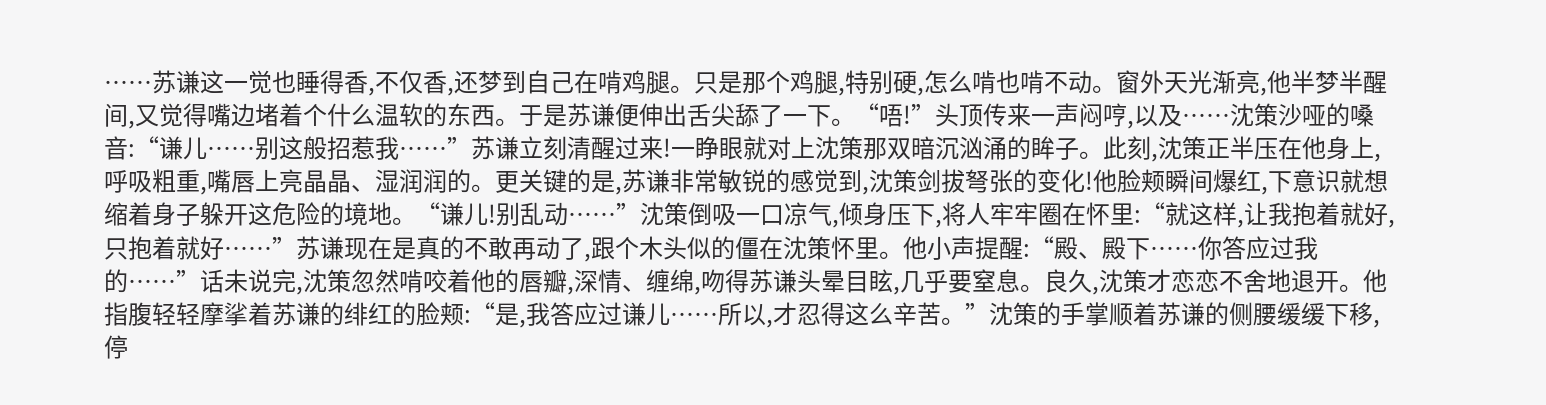……苏谦这一觉也睡得香,不仅香,还梦到自己在啃鸡腿。只是那个鸡腿,特别硬,怎么啃也啃不动。窗外天光渐亮,他半梦半醒间,又觉得嘴边堵着个什么温软的东西。于是苏谦便伸出舌尖舔了一下。“唔!”头顶传来一声闷哼,以及……沈策沙哑的嗓音:“谦儿……别这般招惹我……”苏谦立刻清醒过来!一睁眼就对上沈策那双暗沉汹涌的眸子。此刻,沈策正半压在他身上,呼吸粗重,嘴唇上亮晶晶、湿润润的。更关键的是,苏谦非常敏锐的感觉到,沈策剑拔弩张的变化!他脸颊瞬间爆红,下意识就想缩着身子躲开这危险的境地。“谦儿!别乱动……”沈策倒吸一口凉气,倾身压下,将人牢牢圈在怀里:“就这样,让我抱着就好,只抱着就好……”苏谦现在是真的不敢再动了,跟个木头似的僵在沈策怀里。他小声提醒:“殿、殿下……你答应过我的……”话未说完,沈策忽然啃咬着他的唇瓣,深情、缠绵,吻得苏谦头晕目眩,几乎要窒息。良久,沈策才恋恋不舍地退开。他指腹轻轻摩挲着苏谦的绯红的脸颊:“是,我答应过谦儿……所以,才忍得这么辛苦。”沈策的手掌顺着苏谦的侧腰缓缓下移,停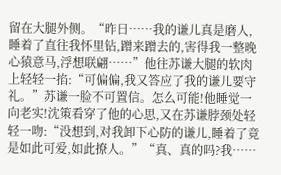留在大腿外侧。“昨日……我的谦儿真是磨人,睡着了直往我怀里钻,蹭来蹭去的,害得我一整晚心猿意马,浮想联翩……”他往苏谦大腿的软肉上轻轻一掐:“可偏偏,我又答应了我的谦儿要守礼。”苏谦一脸不可置信。怎么可能!他睡觉一向老实!沈策看穿了他的心思,又在苏谦脖颈处轻轻一吻:“没想到,对我卸下心防的谦儿,睡着了竟是如此可爱,如此撩人。”“真、真的吗?我……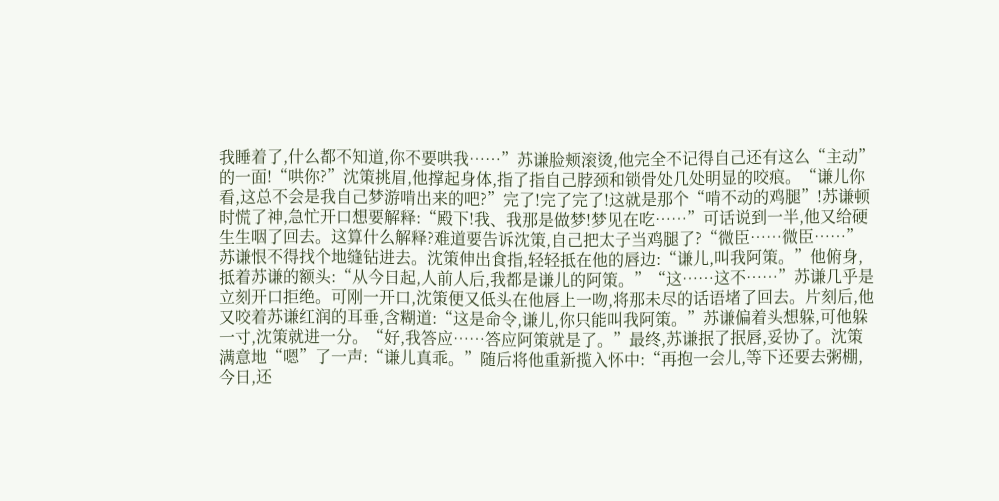我睡着了,什么都不知道,你不要哄我……”苏谦脸颊滚烫,他完全不记得自己还有这么“主动”的一面!“哄你?”沈策挑眉,他撑起身体,指了指自己脖颈和锁骨处几处明显的咬痕。“谦儿你看,这总不会是我自己梦游啃出来的吧?”完了!完了完了!这就是那个“啃不动的鸡腿”!苏谦顿时慌了神,急忙开口想要解释:“殿下!我、我那是做梦!梦见在吃……”可话说到一半,他又给硬生生咽了回去。这算什么解释?难道要告诉沈策,自己把太子当鸡腿了?“微臣……微臣……”苏谦恨不得找个地缝钻进去。沈策伸出食指,轻轻抵在他的唇边:“谦儿,叫我阿策。”他俯身,抵着苏谦的额头:“从今日起,人前人后,我都是谦儿的阿策。”“这……这不……”苏谦几乎是立刻开口拒绝。可刚一开口,沈策便又低头在他唇上一吻,将那未尽的话语堵了回去。片刻后,他又咬着苏谦红润的耳垂,含糊道:“这是命令,谦儿,你只能叫我阿策。”苏谦偏着头想躲,可他躲一寸,沈策就进一分。“好,我答应……答应阿策就是了。”最终,苏谦抿了抿唇,妥协了。沈策满意地“嗯”了一声:“谦儿真乖。”随后将他重新揽入怀中:“再抱一会儿,等下还要去粥棚,今日,还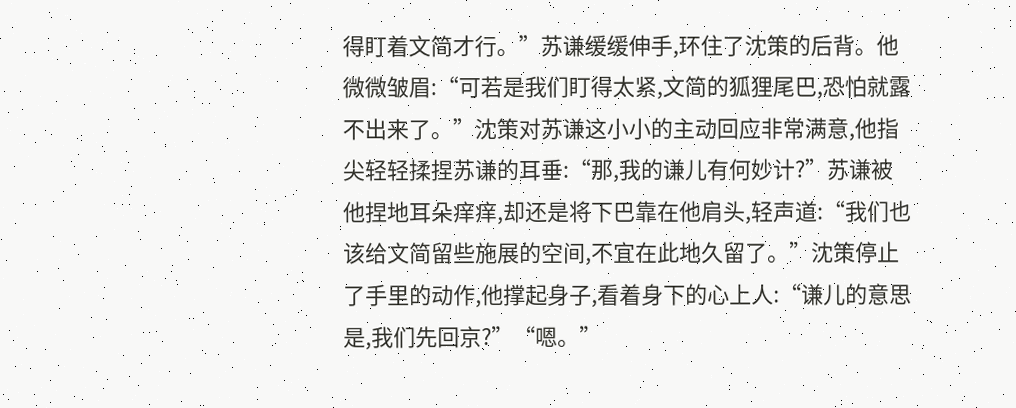得盯着文简才行。”苏谦缓缓伸手,环住了沈策的后背。他微微皱眉:“可若是我们盯得太紧,文简的狐狸尾巴,恐怕就露不出来了。”沈策对苏谦这小小的主动回应非常满意,他指尖轻轻揉捏苏谦的耳垂:“那,我的谦儿有何妙计?”苏谦被他捏地耳朵痒痒,却还是将下巴靠在他肩头,轻声道:“我们也该给文简留些施展的空间,不宜在此地久留了。”沈策停止了手里的动作,他撑起身子,看着身下的心上人:“谦儿的意思是,我们先回京?”“嗯。”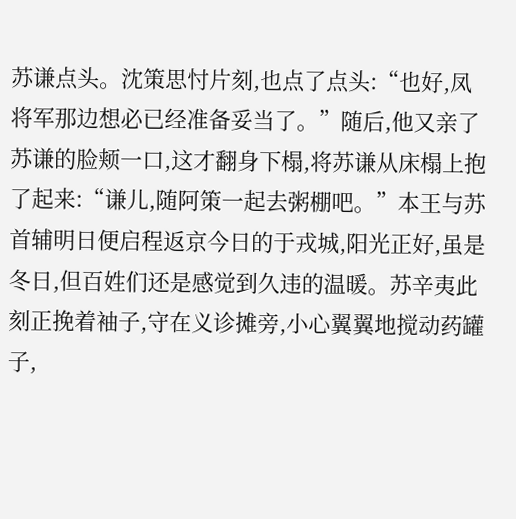苏谦点头。沈策思忖片刻,也点了点头:“也好,凤将军那边想必已经准备妥当了。”随后,他又亲了苏谦的脸颊一口,这才翻身下榻,将苏谦从床榻上抱了起来:“谦儿,随阿策一起去粥棚吧。”本王与苏首辅明日便启程返京今日的于戎城,阳光正好,虽是冬日,但百姓们还是感觉到久违的温暖。苏辛夷此刻正挽着袖子,守在义诊摊旁,小心翼翼地搅动药罐子,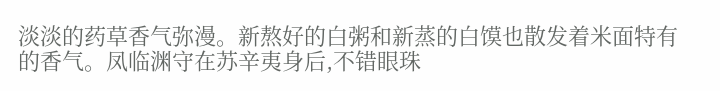淡淡的药草香气弥漫。新熬好的白粥和新蒸的白馍也散发着米面特有的香气。凤临渊守在苏辛夷身后,不错眼珠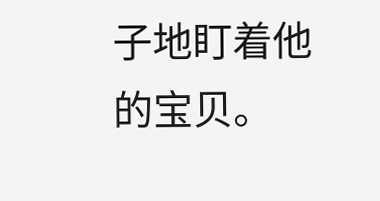子地盯着他的宝贝。